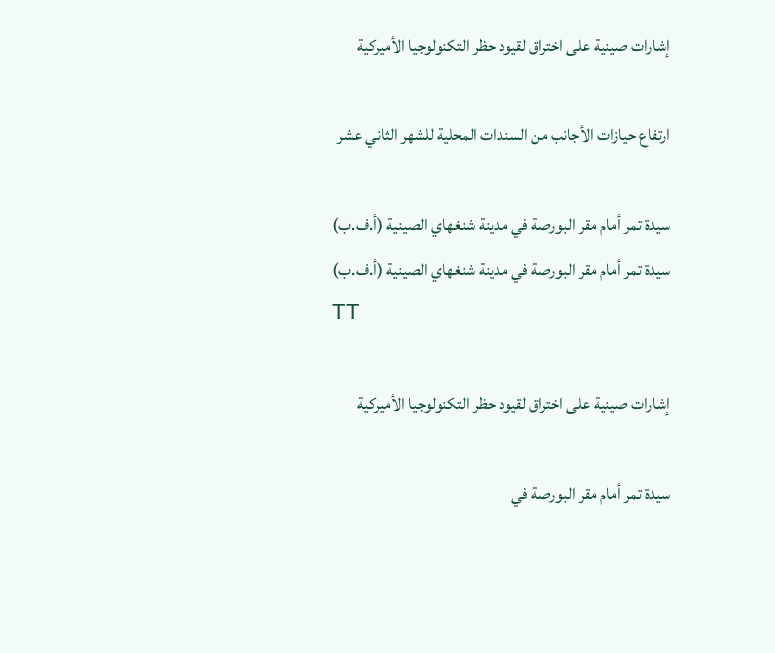إشارات صينية على اختراق لقيود حظر التكنولوجيا الأميركية

ارتفاع حيازات الأجانب من السندات المحلية للشهر الثاني عشر

سيدة تمر أمام مقر البورصة في مدينة شنغهاي الصينية (أ.ف.ب)
سيدة تمر أمام مقر البورصة في مدينة شنغهاي الصينية (أ.ف.ب)
TT

إشارات صينية على اختراق لقيود حظر التكنولوجيا الأميركية

سيدة تمر أمام مقر البورصة في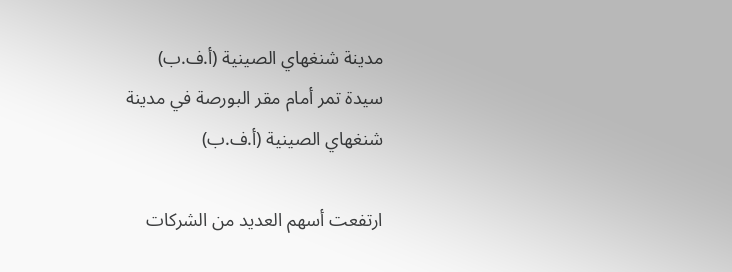مدينة شنغهاي الصينية (أ.ف.ب)
سيدة تمر أمام مقر البورصة في مدينة شنغهاي الصينية (أ.ف.ب)

ارتفعت أسهم العديد من الشركات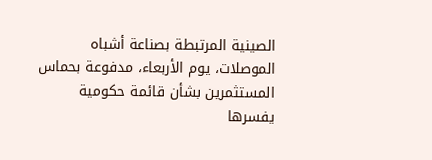الصينية المرتبطة بصناعة أشباه الموصلات، يوم الأربعاء، مدفوعة بحماس المستثمرين بشأن قائمة حكومية يفسرها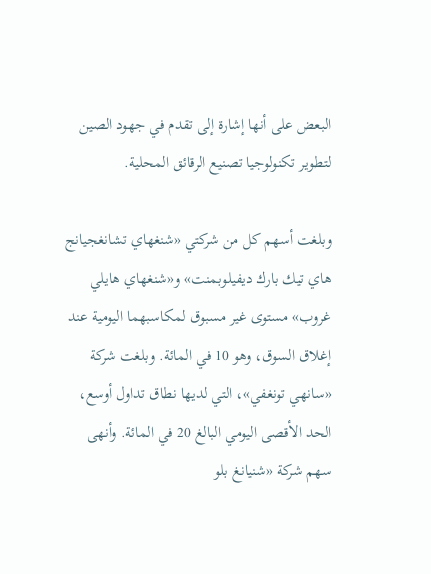البعض على أنها إشارة إلى تقدم في جهود الصين لتطوير تكنولوجيا تصنيع الرقائق المحلية.

وبلغت أسهم كل من شركتي «شنغهاي تشانغجيانج هاي تيك بارك ديفيلوبمنت» و«شنغهاي هايلي غروب» مستوى غير مسبوق لمكاسبهما اليومية عند إغلاق السوق، وهو 10 في المائة. وبلغت شركة «سانهي تونغفي»، التي لديها نطاق تداول أوسع، الحد الأقصى اليومي البالغ 20 في المائة. وأنهى سهم شركة «شنيانغ بلو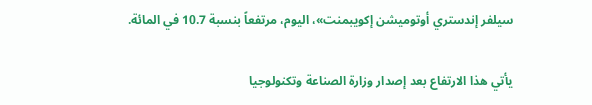سيلفر إندستري أوتوميشن إكويبمنت»، اليوم، مرتفعاً بنسبة 10.7 في المائة.

يأتي هذا الارتفاع بعد إصدار وزارة الصناعة وتكنولوجيا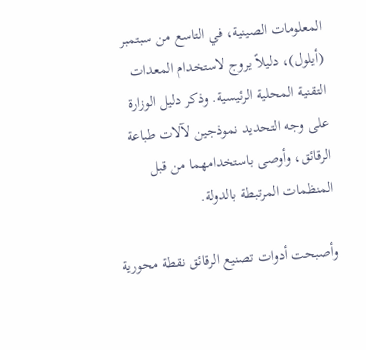المعلومات الصينية، في التاسع من سبتمبر (أيلول)، دليلاً يروج لاستخدام المعدات التقنية المحلية الرئيسية. وذكر دليل الوزارة على وجه التحديد نموذجين لآلات طباعة الرقائق، وأوصى باستخدامهما من قبل المنظمات المرتبطة بالدولة.

وأصبحت أدوات تصنيع الرقائق نقطة محورية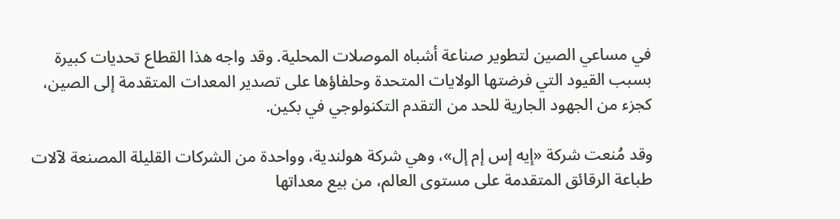في مساعي الصين لتطوير صناعة أشباه الموصلات المحلية. وقد واجه هذا القطاع تحديات كبيرة بسبب القيود التي فرضتها الولايات المتحدة وحلفاؤها على تصدير المعدات المتقدمة إلى الصين، كجزء من الجهود الجارية للحد من التقدم التكنولوجي في بكين.

وقد مُنعت شركة «إيه إس إم إل»، وهي شركة هولندية، وواحدة من الشركات القليلة المصنعة لآلات طباعة الرقائق المتقدمة على مستوى العالم، من بيع معداتها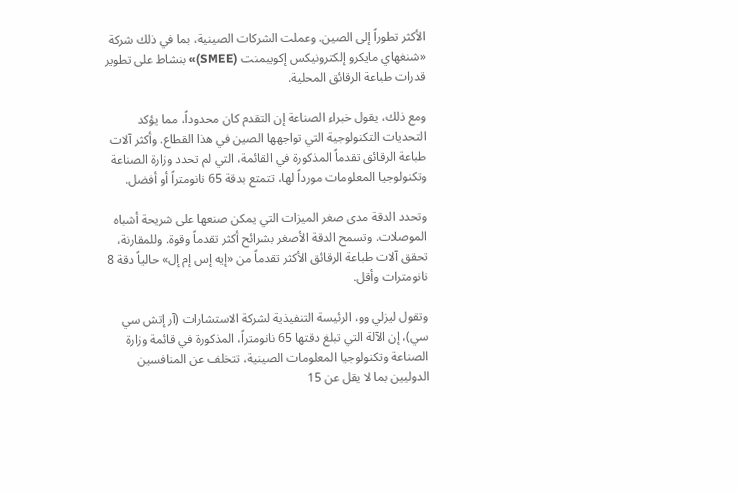الأكثر تطوراً إلى الصين. وعملت الشركات الصينية، بما في ذلك شركة «شنغهاي مايكرو إلكترونيكس إكويبمنت (SMEE)» بنشاط على تطوير قدرات طباعة الرقائق المحلية.

ومع ذلك، يقول خبراء الصناعة إن التقدم كان محدوداً، مما يؤكد التحديات التكنولوجية التي تواجهها الصين في هذا القطاع. وأكثر آلات طباعة الرقائق تقدماً المذكورة في القائمة، التي لم تحدد وزارة الصناعة وتكنولوجيا المعلومات مورداً لها، تتمتع بدقة 65 نانومتراً أو أفضل.

وتحدد الدقة مدى صغر الميزات التي يمكن صنعها على شريحة أشباه الموصلات. وتسمح الدقة الأصغر بشرائح أكثر تقدماً وقوة. وللمقارنة، تحقق آلات طباعة الرقائق الأكثر تقدماً من «إيه إس إم إل» حالياً دقة 8 نانومترات وأقل.

وتقول ليزلي وو، الرئيسة التنفيذية لشركة الاستشارات (آر إتش سي سي)، إن الآلة التي تبلغ دقتها 65 نانومتراً، المذكورة في قائمة وزارة الصناعة وتكنولوجيا المعلومات الصينية، تتخلف عن المنافسين الدوليين بما لا يقل عن 15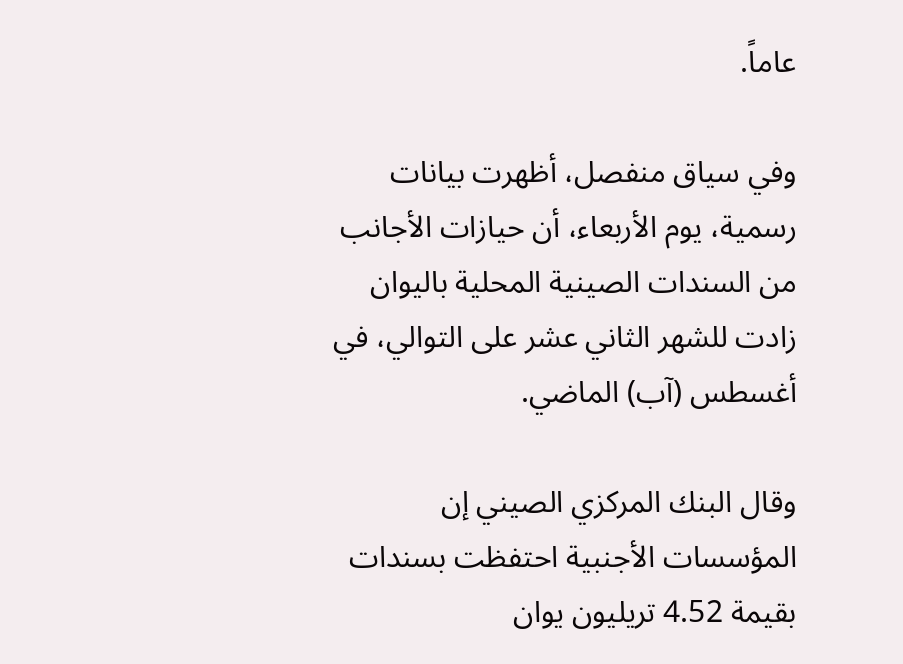عاماً.

وفي سياق منفصل، أظهرت بيانات رسمية، يوم الأربعاء، أن حيازات الأجانب من السندات الصينية المحلية باليوان زادت للشهر الثاني عشر على التوالي، في أغسطس (آب) الماضي.

وقال البنك المركزي الصيني إن المؤسسات الأجنبية احتفظت بسندات بقيمة 4.52 تريليون يوان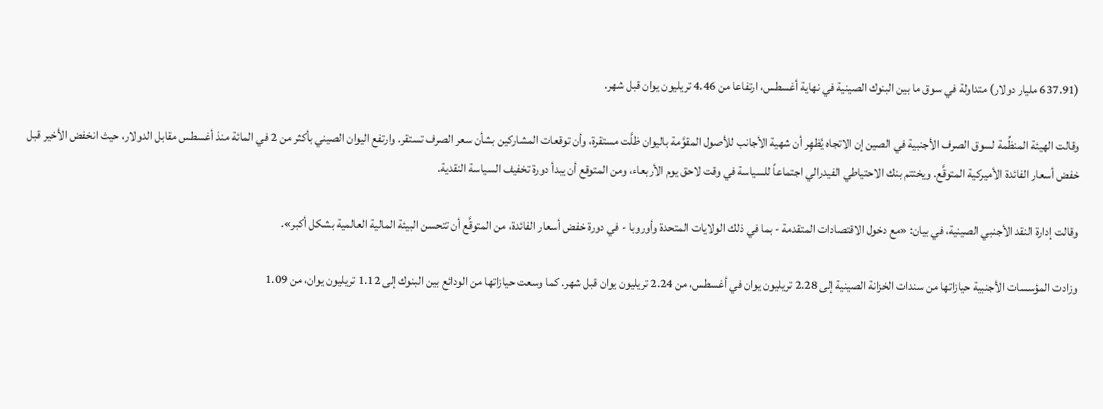(637.91 مليار دولار) متداولة في سوق ما بين البنوك الصينية في نهاية أغسطس، ارتفاعا من 4.46 تريليون يوان قبل شهر.

وقالت الهيئة المنظِّمة لسوق الصرف الأجنبية في الصين إن الاتجاه يُظهِر أن شهية الأجانب للأصول المقوَّمة باليوان ظلَّت مستقرة، وأن توقعات المشاركين بشأن سعر الصرف تستقر. وارتفع اليوان الصيني بأكثر من 2 في المائة منذ أغسطس مقابل الدولار، حيث انخفض الأخير قبل خفض أسعار الفائدة الأميركية المتوقَّع. ويختتم بنك الاحتياطي الفيدرالي اجتماعاً للسياسة في وقت لاحق يوم الأربعاء، ومن المتوقع أن يبدأ دورة تخفيف السياسة النقدية.

وقالت إدارة النقد الأجنبي الصينية، في بيان: «مع دخول الاقتصادات المتقدمة - بما في ذلك الولايات المتحدة وأوروبا - في دورة خفض أسعار الفائدة، من المتوقَّع أن تتحسن البيئة المالية العالمية بشكل أكبر».

وزادت المؤسسات الأجنبية حيازاتها من سندات الخزانة الصينية إلى 2.28 تريليون يوان في أغسطس، من 2.24 تريليون يوان قبل شهر. كما وسعت حيازاتها من الودائع بين البنوك إلى 1.12 تريليون يوان، من 1.09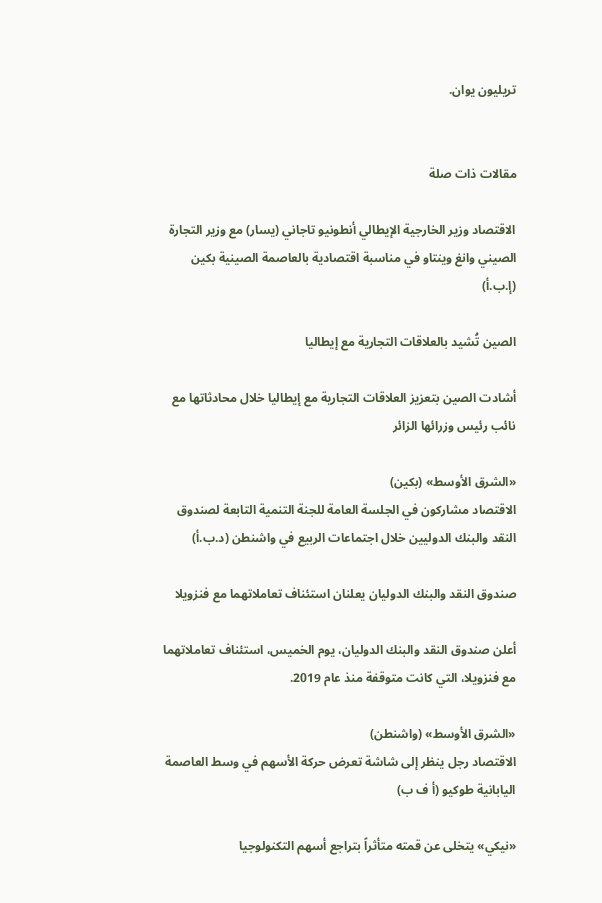تريليون يوان.


مقالات ذات صلة

الاقتصاد وزير الخارجية الإيطالي أنطونيو تاجاني (يسار) مع وزير التجارة الصيني وانغ وينتاو في مناسبة اقتصادية بالعاصمة الصينية بكين (إ.ب.أ)

الصين تُشيد بالعلاقات التجارية مع إيطاليا

أشادت الصين بتعزيز العلاقات التجارية مع إيطاليا خلال محادثاتها مع نائب رئيس وزرائها الزائر

«الشرق الأوسط» (بكين)
الاقتصاد مشاركون في الجلسة العامة للجنة التنمية التابعة لصندوق النقد والبنك الدوليين خلال اجتماعات الربيع في واشنطن (د.ب.أ)

صندوق النقد والبنك الدوليان يعلنان استئناف تعاملاتهما مع فنزويلا

أعلن صندوق النقد والبنك الدوليان، يوم الخميس، استئناف تعاملاتهما مع فنزويلا، التي كانت متوقفة منذ عام 2019.

«الشرق الأوسط» (واشنطن)
الاقتصاد رجل ينظر إلى شاشة تعرض حركة الأسهم في وسط العاصمة اليابانية طوكيو (أ ف ب)

«نيكي» يتخلى عن قمته متأثراً بتراجع أسهم التكنولوجيا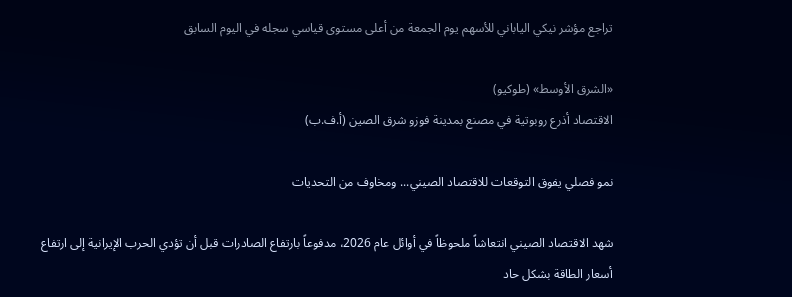تراجع مؤشر نيكي الياباني للأسهم يوم الجمعة من أعلى مستوى قياسي سجله في اليوم السابق

«الشرق الأوسط» (طوكيو)
الاقتصاد أذرع روبوتية في مصنع بمدينة فوزو شرق الصين (أ.ف.ب)

نمو فصلي يفوق التوقعات للاقتصاد الصيني... ومخاوف من التحديات

شهد الاقتصاد الصيني انتعاشاً ملحوظاً في أوائل عام 2026، مدفوعاً بارتفاع الصادرات قبل أن تؤدي الحرب الإيرانية إلى ارتفاع أسعار الطاقة بشكل حاد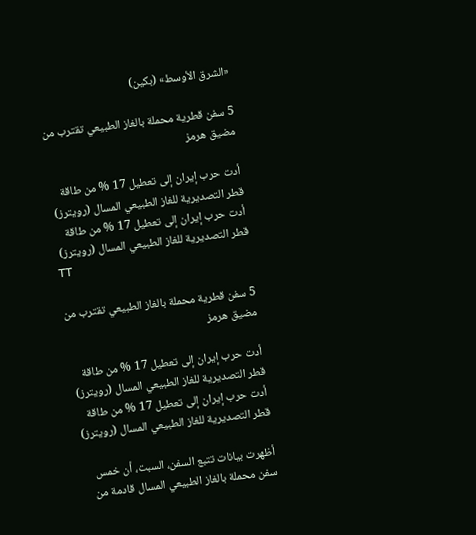«الشرق الأوسط» (بكين)

5 سفن قطرية محملة بالغاز الطبيعي تقترب من مضيق هرمز

أدت حرب إيران إلى تعطيل 17 % من طاقة قطر التصديرية للغاز الطبيعي المسال (رويترز)
أدت حرب إيران إلى تعطيل 17 % من طاقة قطر التصديرية للغاز الطبيعي المسال (رويترز)
TT

5 سفن قطرية محملة بالغاز الطبيعي تقترب من مضيق هرمز

أدت حرب إيران إلى تعطيل 17 % من طاقة قطر التصديرية للغاز الطبيعي المسال (رويترز)
أدت حرب إيران إلى تعطيل 17 % من طاقة قطر التصديرية للغاز الطبيعي المسال (رويترز)

أظهرت بيانات تتبع السفن، السبت، أن خمس سفن محملة بالغاز الطبيعي المسال قادمة من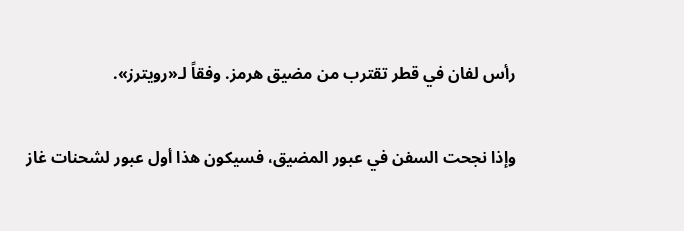رأس لفان في قطر تقترب من مضيق هرمز. وفقاً لـ«رويترز».

وإذا نجحت السفن في عبور المضيق، فسيكون هذا أول عبور لشحنات غاز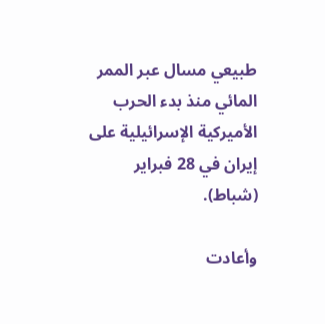طبيعي مسال عبر الممر المائي منذ بدء الحرب الأميركية الإسرائيلية على إيران في 28 فبراير (شباط).

وأعادت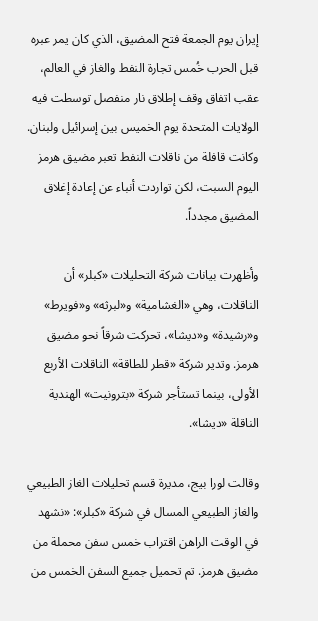إيران يوم الجمعة فتح المضيق، الذي كان يمر عبره قبل الحرب خُمس تجارة النفط والغاز في العالم، عقب اتفاق وقف إطلاق نار منفصل توسطت فيه الولايات المتحدة يوم الخميس بين إسرائيل ولبنان. وكانت قافلة من ناقلات النفط تعبر مضيق هرمز اليوم السبت، لكن تواردت أنباء عن إعادة إغلاق المضيق مجدداً.

وأظهرت بيانات شركة التحليلات «كبلر» أن الناقلات، وهي «الغشامية» و«لبرثه» و«فويرط» و«رشيدة» و«ديشا»، تحركت شرقاً نحو مضيق هرمز. وتدير شركة «قطر للطاقة» الناقلات الأربع الأولى، بينما تستأجر شركة «بترونيت» الهندية الناقلة «ديشا».

وقالت لورا بيج، مديرة قسم تحليلات الغاز الطبيعي والغاز الطبيعي المسال في شركة «كبلر»: «نشهد في الوقت الراهن اقتراب خمس سفن محملة من مضيق هرمز. تم تحميل جميع السفن الخمس من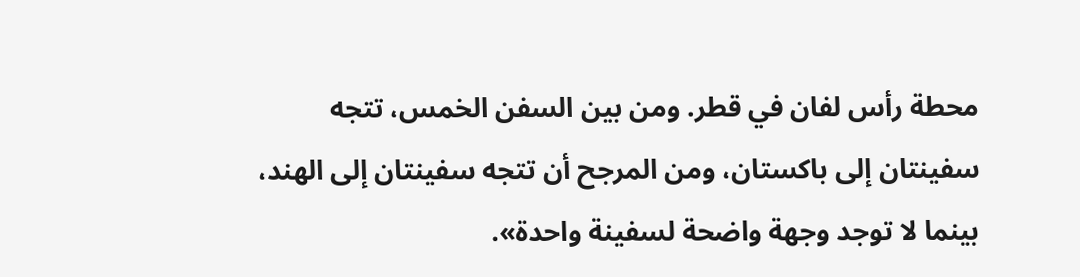محطة رأس لفان في قطر. ومن بين السفن الخمس، تتجه سفينتان إلى باكستان، ومن المرجح أن تتجه سفينتان إلى الهند، بينما لا توجد وجهة واضحة لسفينة واحدة».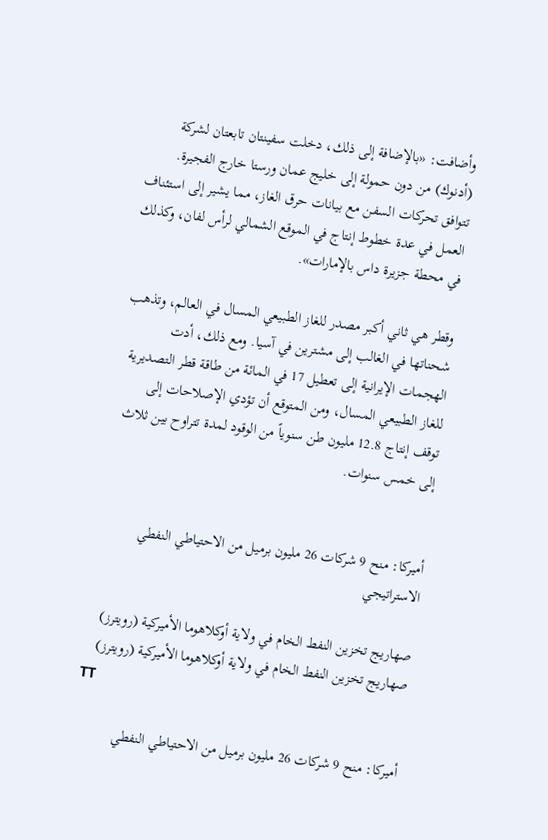وأضافت: «بالإضافة إلى ذلك، دخلت سفينتان تابعتان لشركة (أدنوك) من دون حمولة إلى خليج عمان ورستا خارج الفجيرة. تتوافق تحركات السفن مع بيانات حرق الغاز، مما يشير إلى استئناف العمل في عدة خطوط إنتاج في الموقع الشمالي لرأس لفان، وكذلك في محطة جزيرة داس بالإمارات».

وقطر هي ثاني أكبر مصدر للغاز الطبيعي المسال في العالم، وتذهب شحناتها في الغالب إلى مشترين في آسيا. ومع ذلك، أدت الهجمات الإيرانية إلى تعطيل 17 في المائة من طاقة قطر التصديرية للغاز الطبيعي المسال، ومن المتوقع أن تؤدي الإصلاحات إلى توقف إنتاج 12.8 مليون طن سنوياً من الوقود لمدة تتراوح بين ثلاث إلى خمس سنوات.


أميركا: منح 9 شركات 26 مليون برميل من الاحتياطي النفطي الاستراتيجي

صهاريج تخزين النفط الخام في ولاية أوكلاهوما الأميركية (رويترز)
صهاريج تخزين النفط الخام في ولاية أوكلاهوما الأميركية (رويترز)
TT

أميركا: منح 9 شركات 26 مليون برميل من الاحتياطي النفطي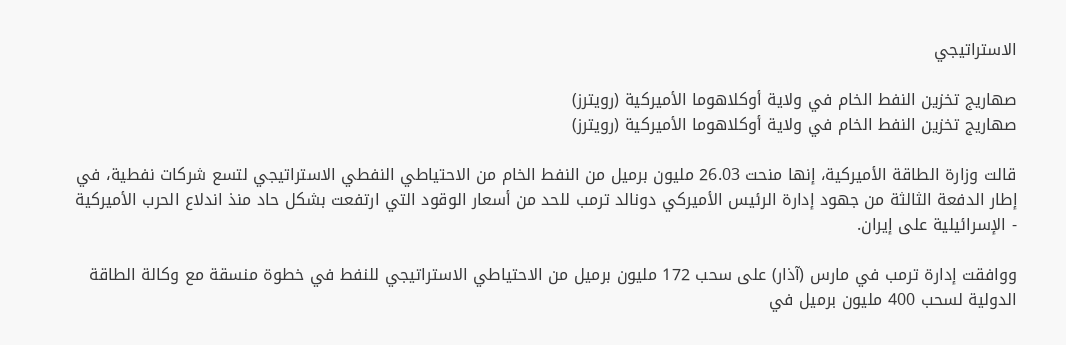الاستراتيجي

صهاريج تخزين النفط الخام في ولاية أوكلاهوما الأميركية (رويترز)
صهاريج تخزين النفط الخام في ولاية أوكلاهوما الأميركية (رويترز)

قالت وزارة الطاقة الأميركية، إنها منحت 26.03 مليون برميل من النفط الخام من الاحتياطي النفطي الاستراتيجي لتسع شركات نفطية، في إطار الدفعة الثالثة من جهود إدارة الرئيس الأميركي دونالد ترمب للحد من أسعار الوقود التي ارتفعت بشكل حاد منذ اندلاع الحرب الأميركية - الإسرائيلية على إيران.

ووافقت إدارة ترمب في مارس (آذار) على سحب 172 مليون برميل من الاحتياطي الاستراتيجي للنفط في خطوة منسقة مع وكالة الطاقة الدولية لسحب 400 مليون برميل في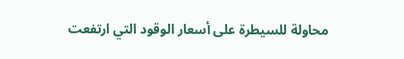محاولة للسيطرة على أسعار الوقود التي ارتفعت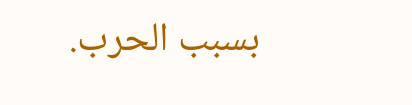بسبب الحرب.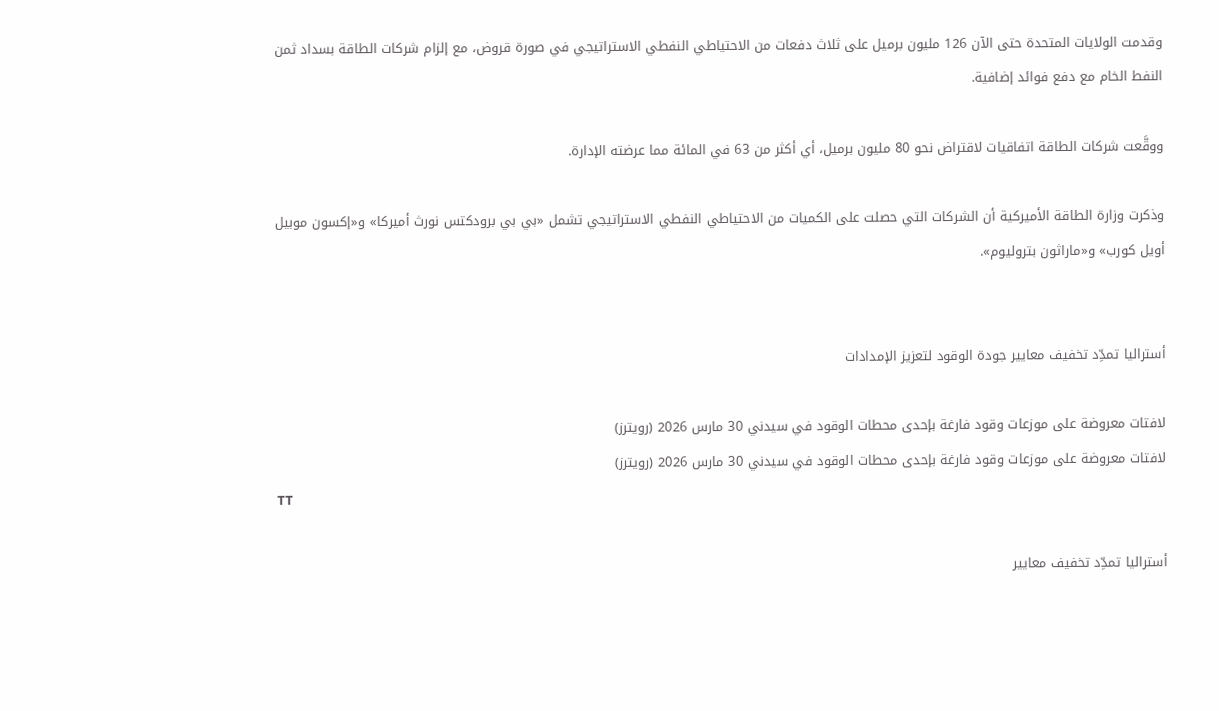وقدمت الولايات المتحدة حتى الآن 126 مليون برميل على ثلاث دفعات من الاحتياطي النفطي الاستراتيجي في صورة قروض، مع إلزام شركات الطاقة بسداد ثمن النفط الخام مع دفع فوائد إضافية.

ووقَّعت شركات الطاقة اتفاقيات لاقتراض نحو 80 مليون برميل، أي أكثر من 63 في المائة مما عرضته الإدارة.

وذكرت وزارة الطاقة الأميركية أن الشركات التي حصلت على الكميات من الاحتياطي النفطي الاستراتيجي تشمل «بي بي برودكتس نورث أميركا» و«إكسون موبيل أويل كورب» و«ماراثون بتروليوم».


أستراليا تمدِّد تخفيف معايير جودة الوقود لتعزيز الإمدادات

لافتات معروضة على موزعات وقود فارغة بإحدى محطات الوقود في سيدني 30 مارس 2026 (رويترز)
لافتات معروضة على موزعات وقود فارغة بإحدى محطات الوقود في سيدني 30 مارس 2026 (رويترز)
TT

أستراليا تمدِّد تخفيف معايير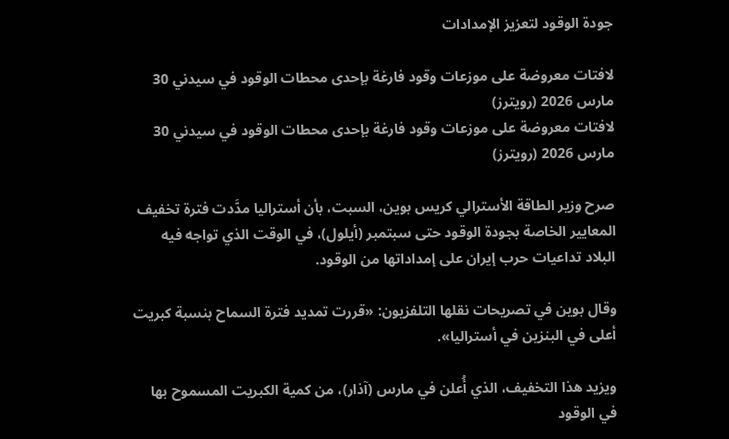جودة الوقود لتعزيز الإمدادات

لافتات معروضة على موزعات وقود فارغة بإحدى محطات الوقود في سيدني 30 مارس 2026 (رويترز)
لافتات معروضة على موزعات وقود فارغة بإحدى محطات الوقود في سيدني 30 مارس 2026 (رويترز)

صرح وزير الطاقة الأسترالي كريس بوين، السبت، بأن أستراليا مدَّدت فترة تخفيف المعايير الخاصة بجودة الوقود حتى سبتمبر (أيلول)، في الوقت الذي تواجه فيه البلاد تداعيات حرب إيران على إمداداتها من الوقود.

وقال بوين في تصريحات نقلها التلفزيون: «قررت تمديد فترة السماح بنسبة كبريت أعلى في البنزين في أستراليا».

ويزيد هذا التخفيف، الذي أُعلن في مارس (آذار)، من كمية الكبريت المسموح بها في الوقود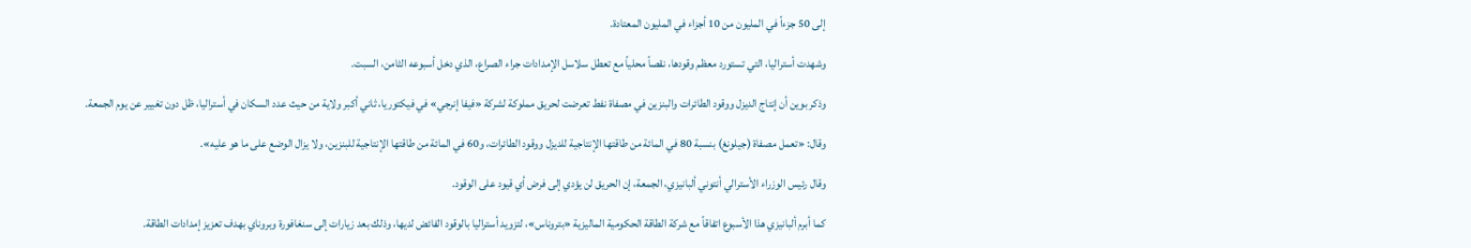إلى 50 جزءاً في المليون من 10 أجزاء في المليون المعتادة.

وشهدت أستراليا، التي تستورد معظم وقودها، نقصاً محلياً مع تعطل سلاسل الإمدادات جراء الصراع، الذي دخل أسبوعه الثامن، السبت.

وذكر بوين أن إنتاج الديزل ووقود الطائرات والبنزين في مصفاة نفط تعرضت لحريق مملوكة لشركة «فيفا إنرجي» في فيكتوريا، ثاني أكبر ولاية من حيث عدد السكان في أستراليا، ظل دون تغيير عن يوم الجمعة.

وقال: «تعمل مصفاة (جيلونغ) بنسبة 80 في المائة من طاقتها الإنتاجية للديزل ووقود الطائرات، و60 في المائة من طاقتها الإنتاجية للبنزين، ولا يزال الوضع على ما هو عليه».

وقال رئيس الوزراء الأسترالي أنتوني ألبانيزي، الجمعة، إن الحريق لن يؤدي إلى فرض أي قيود على الوقود.

كما أبرم ألبانيزي هذا الأسبوع اتفاقاً مع شركة الطاقة الحكومية الماليزية «بتروناس»، لتزويد أستراليا بالوقود الفائض لديها، وذلك بعد زيارات إلى سنغافورة وبروناي بهدف تعزيز إمدادات الطاقة.